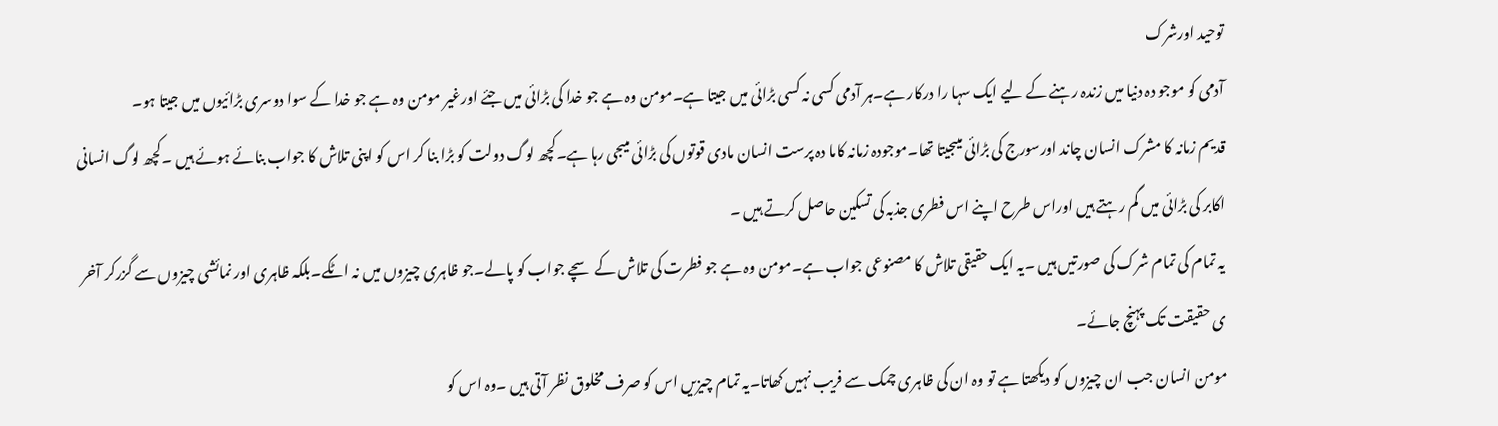توحید اورشرک
آدمی کو موجو دہ دنیا میں زندہ رہنے کے لیے ایک سہا را درکار ہے۔ہر آدمی کسی نہ کسی بڑائی میں جیتا ہے۔مومن وہ ہے جو خدا کی بڑائی میں جئے اورغیر مومن وہ ہے جو خدا کے سوا دوسری بڑائیوں میں جیتا ہو۔
قدیم زمانہ کا مشرک انسان چاند اورسورج کی بڑائی میںجیتا تھا۔موجودہ زمانہ کاما دہ پرست انسان مادی قوتوں کی بڑائی میںجی رہا ہے۔کچھ لوگ دولت کو بڑا بنا کر اس کو اپنی تلاش کا جواب بنائے ہوئے ہیں ۔کچھ لوگ انسانی اکابر کی بڑائی میں گم رہتے ہیں اوراس طرح اپنے اس فطری جذبہ کی تسکین حاصل کرتے ہیں ۔
یہ تمام کی تمام شرک کی صورتیں ہیں ۔یہ ایک حقیقی تلاش کا مصنوعی جواب ہے۔مومن وہ ہے جو فطرت کی تلاش کے سچے جواب کو پالے۔جو ظاہری چیزوں میں نہ اٹکے۔بلکہ ظاہری اور نمائشی چیزوں سے گزرکر آخر ی حقیقت تک پہنچ جائے۔
مومن انسان جب ان چیزوں کو دیکھتا ہے تو وہ ان کی ظاہری چمک سے فریب نہیں کھاتا۔یہ تمام چیزیں اس کو صرف مخلوق نظر آتی ہیں ۔وہ اس کو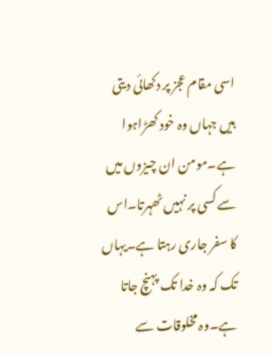اسی مقام عجز پر دکھائی دیتی ہیں جہاں وہ خود کھڑاہوا ہے۔مومن ان چیزوں میں سے کسی پر نہیں ٹھہرتا۔اس کا سفر جاری رہتا ہے۔یہاں تک کہ وہ خدا تک پہنچ جاتا ہے۔وہ مخلوقات سے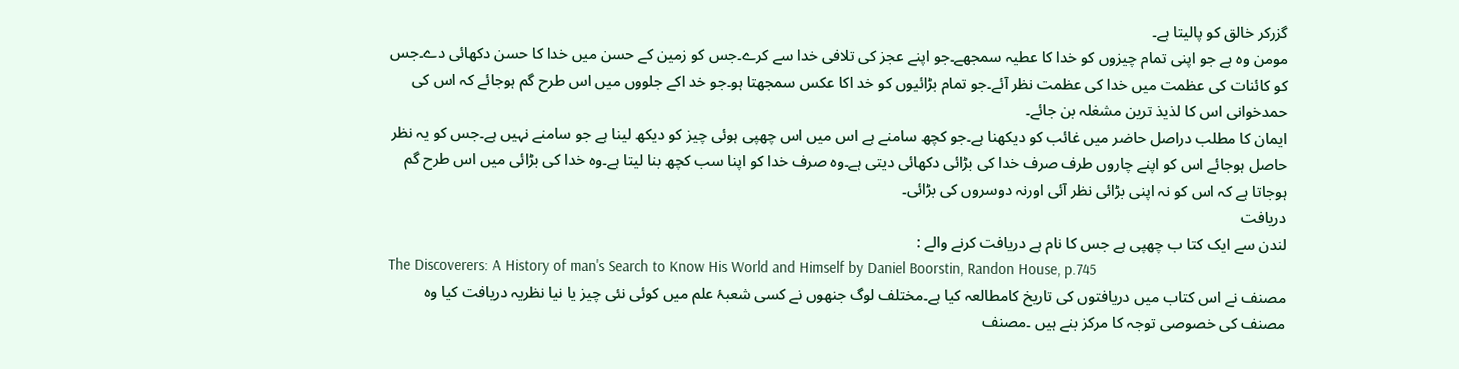گزرکر خالق کو پالیتا ہے۔
مومن وہ ہے جو اپنی تمام چیزوں کو خدا کا عطیہ سمجھے۔جو اپنے عجز کی تلافی خدا سے کرے۔جس کو زمین کے حسن میں خدا کا حسن دکھائی دے۔جس کو کائنات کی عظمت میں خدا کی عظمت نظر آئے۔جو تمام بڑائیوں کو خد اکا عکس سمجھتا ہو۔جو خد اکے جلووں میں اس طرح گم ہوجائے کہ اس کی حمدخوانی اس کا لذیذ ترین مشغلہ بن جائے۔
ایمان کا مطلب دراصل حاضر میں غائب کو دیکھنا ہے۔جو کچھ سامنے ہے اس میں اس چھپی ہوئی چیز کو دیکھ لینا ہے جو سامنے نہیں ہے۔جس کو یہ نظر حاصل ہوجائے اس کو اپنے چاروں طرف صرف خدا کی بڑائی دکھائی دیتی ہے۔وہ صرف خدا کو اپنا سب کچھ بنا لیتا ہے۔وہ خدا کی بڑائی میں اس طرح گم ہوجاتا ہے کہ اس کو نہ اپنی بڑائی نظر آئی اورنہ دوسروں کی بڑائی۔
دریافت
لندن سے ایک کتا ب چھپی ہے جس کا نام ہے دریافت کرنے والے :
The Discoverers: A History of man's Search to Know His World and Himself by Daniel Boorstin, Randon House, p.745
مصنف نے اس کتاب میں دریافتوں کی تاریخ کامطالعہ کیا ہے۔مختلف لوگ جنھوں نے کسی شعبۂ علم میں کوئی نئی چیز یا نیا نظریہ دریافت کیا وہ مصنف کی خصوصی توجہ کا مرکز بنے ہیں ۔مصنف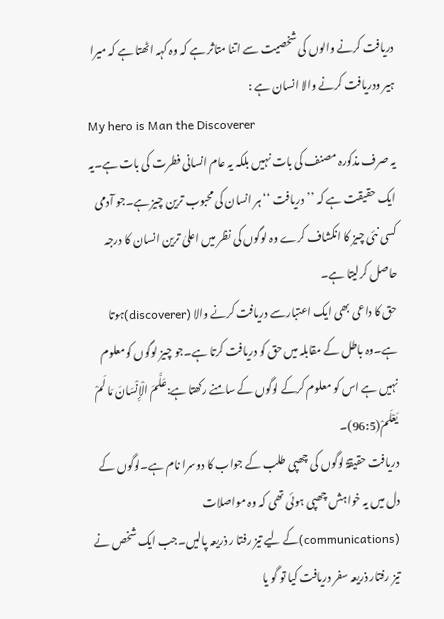دریافت کرنے والوں کی شخصیت سے اتنا متاثر ہے کہ وہ کہہ اٹھتا ہے کہ میرا ہیر ودریافت کرنے والا انسان ہے :
My hero is Man the Discoverer
یہ صرف مذکورہ مصنف کی بات نہیں بلکہ یہ عام انسانی فطرت کی بات ہے۔یہ ایک حقیقت ہے کہ ’’دریافت ‘‘ہر انسان کی محبوب ترین چیز ہے۔جو آدمی کسی نئی چیز کا انکشاف کرے وہ لوگوں کی نظر میں اعلیٰ ترین انسان کا درجہ حاصل کرلیتا ہے۔
حق کا داعی بھی ایک اعتبارسے دریافت کرنے والا (discoverer)ہوتا ہے۔وہ باطل کے مقابلہ میں حق کو دریافت کرتا ہے۔جو چیز لوگوں کومعلوم نہیں ہے اس کو معلوم کرکے لوگوں کے سامنے رکھتا ہے:عَلَّمَ الْإِنْسَانَ مَا لَمْ يَعْلَمْ(96:5)۔
دریافت حقیقۃً لوگوں کی چھپی طلب کے جواب کا دوسرا نام ہے۔لوگوں کے دل میں یہ خواہش چھپی ہوئی تھی کہ وہ مواصلات (communications)کے لیے تیز رفتا ر ذریعہ پالیں۔جب ایک شخص نے تیز رفتار ذریعہ سفر دریافت کیا تو گو یا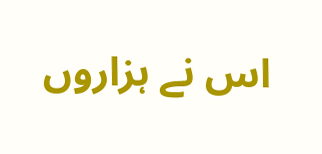اس نے ہزاروں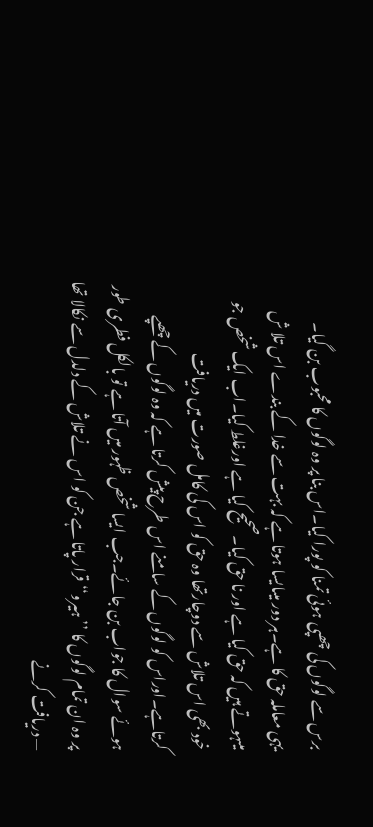برس سے لوگوں کی چھپی ہوئی تمنا کو پورا کیا۔اس بنا پر وہ لوگوں کا محبوب بن گیا۔
یہی معاملہ حق کا ہے۔ہر دور میںایسا ہوتا ہے کہ بہت سے خدا کے بندے اس تلا ش میںہوتے ہیں کہ حق کیا ہے اور نا حق کیا۔صحیح کیا ہے اورغلط کیا۔اب ایک شخص جو خود بھی اس تلاش سے دوچارتھا وہ حق کو اس کی کامل صورت میں دریافت کرتاہے۔اوراس کو لوگوں کے سامنے اس طرح پیش کرتا ہے کہ وہ لوگوں کے چھپے ہوئے سوال کا جواب بن جائے۔جب ایسا شخص ظہور میں آتا ہے تو بالکل فطری طور پر وہ ان تمام لوگوں کا ’’ہیرو‘‘قرار پاتا ہے جن کو اس نے تلاش کے دلدل سے نکالا تھا — دریافت کرنے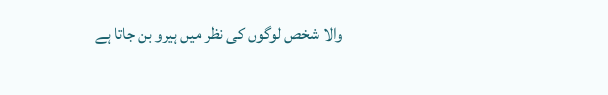والا شخص لوگوں کی نظر میں ہیرو بن جاتا ہے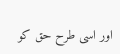اور اسی طرح حق کو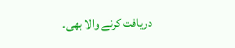دریافت کرنے والا بھی۔